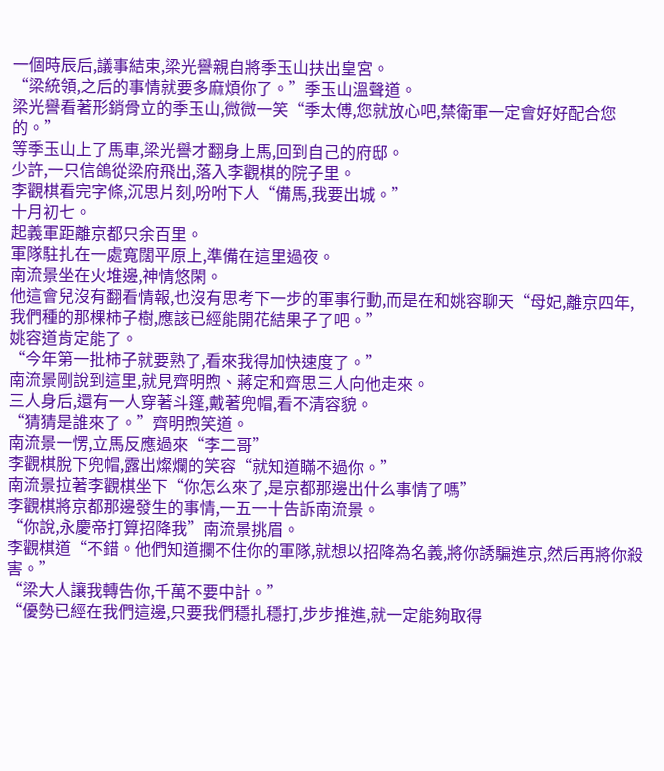一個時辰后,議事結束,梁光譽親自將季玉山扶出皇宮。
“梁統領,之后的事情就要多麻煩你了。”季玉山溫聲道。
梁光譽看著形銷骨立的季玉山,微微一笑“季太傅,您就放心吧,禁衛軍一定會好好配合您的。”
等季玉山上了馬車,梁光譽才翻身上馬,回到自己的府邸。
少許,一只信鴿從梁府飛出,落入李觀棋的院子里。
李觀棋看完字條,沉思片刻,吩咐下人“備馬,我要出城。”
十月初七。
起義軍距離京都只余百里。
軍隊駐扎在一處寬闊平原上,準備在這里過夜。
南流景坐在火堆邊,神情悠閑。
他這會兒沒有翻看情報,也沒有思考下一步的軍事行動,而是在和姚容聊天“母妃,離京四年,我們種的那棵柿子樹,應該已經能開花結果子了吧。”
姚容道肯定能了。
“今年第一批柿子就要熟了,看來我得加快速度了。”
南流景剛說到這里,就見齊明煦、蔣定和齊思三人向他走來。
三人身后,還有一人穿著斗篷,戴著兜帽,看不清容貌。
“猜猜是誰來了。”齊明煦笑道。
南流景一愣,立馬反應過來“李二哥”
李觀棋脫下兜帽,露出燦爛的笑容“就知道瞞不過你。”
南流景拉著李觀棋坐下“你怎么來了,是京都那邊出什么事情了嗎”
李觀棋將京都那邊發生的事情,一五一十告訴南流景。
“你說,永慶帝打算招降我”南流景挑眉。
李觀棋道“不錯。他們知道攔不住你的軍隊,就想以招降為名義,將你誘騙進京,然后再將你殺害。”
“梁大人讓我轉告你,千萬不要中計。”
“優勢已經在我們這邊,只要我們穩扎穩打,步步推進,就一定能夠取得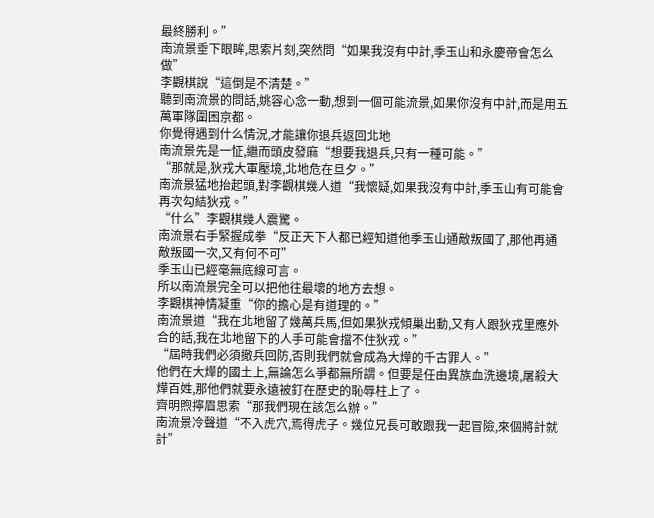最終勝利。”
南流景垂下眼眸,思索片刻,突然問“如果我沒有中計,季玉山和永慶帝會怎么做”
李觀棋說“這倒是不清楚。”
聽到南流景的問話,姚容心念一動,想到一個可能流景,如果你沒有中計,而是用五萬軍隊圍困京都。
你覺得遇到什么情況,才能讓你退兵返回北地
南流景先是一怔,繼而頭皮發麻“想要我退兵,只有一種可能。”
“那就是,狄戎大軍壓境,北地危在旦夕。”
南流景猛地抬起頭,對李觀棋幾人道“我懷疑,如果我沒有中計,季玉山有可能會再次勾結狄戎。”
“什么”李觀棋幾人震驚。
南流景右手緊握成拳“反正天下人都已經知道他季玉山通敵叛國了,那他再通敵叛國一次,又有何不可”
季玉山已經毫無底線可言。
所以南流景完全可以把他往最壞的地方去想。
李觀棋神情凝重“你的擔心是有道理的。”
南流景道“我在北地留了幾萬兵馬,但如果狄戎傾巢出動,又有人跟狄戎里應外合的話,我在北地留下的人手可能會擋不住狄戎。”
“屆時我們必須撤兵回防,否則我們就會成為大燁的千古罪人。”
他們在大燁的國土上,無論怎么爭都無所謂。但要是任由異族血洗邊境,屠殺大燁百姓,那他們就要永遠被釘在歷史的恥辱柱上了。
齊明煦擰眉思索“那我們現在該怎么辦。”
南流景冷聲道“不入虎穴,焉得虎子。幾位兄長可敢跟我一起冒險,來個將計就計”